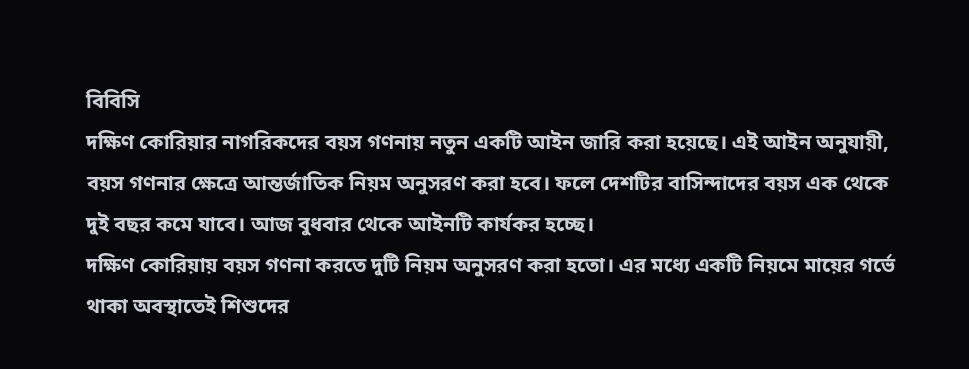বিবিসি
দক্ষিণ কোরিয়ার নাগরিকদের বয়স গণনায় নতুন একটি আইন জারি করা হয়েছে। এই আইন অনুযায়ী, বয়স গণনার ক্ষেত্রে আন্তর্জাতিক নিয়ম অনুসরণ করা হবে। ফলে দেশটির বাসিন্দাদের বয়স এক থেকে দুই বছর কমে যাবে। আজ বুধবার থেকে আইনটি কার্যকর হচ্ছে।
দক্ষিণ কোরিয়ায় বয়স গণনা করতে দুটি নিয়ম অনুসরণ করা হতো। এর মধ্যে একটি নিয়মে মায়ের গর্ভে থাকা অবস্থাতেই শিশুদের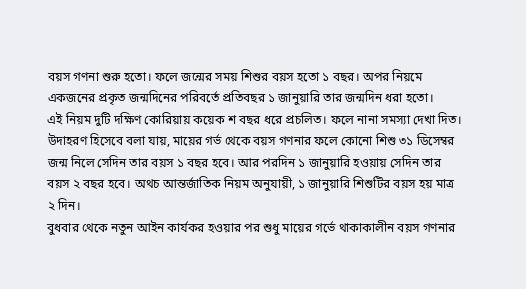বয়স গণনা শুরু হতো। ফলে জন্মের সময় শিশুর বয়স হতো ১ বছর। অপর নিয়মে একজনের প্রকৃত জন্মদিনের পরিবর্তে প্রতিবছর ১ জানুয়ারি তার জন্মদিন ধরা হতো।
এই নিয়ম দুটি দক্ষিণ কোরিয়ায় কয়েক শ বছর ধরে প্রচলিত। ফলে নানা সমস্যা দেখা দিত। উদাহরণ হিসেবে বলা যায়, মায়ের গর্ভ থেকে বয়স গণনার ফলে কোনো শিশু ৩১ ডিসেম্বর জন্ম নিলে সেদিন তার বয়স ১ বছর হবে। আর পরদিন ১ জানুয়ারি হওয়ায় সেদিন তার বয়স ২ বছর হবে। অথচ আন্তর্জাতিক নিয়ম অনুযায়ী, ১ জানুয়ারি শিশুটির বয়স হয় মাত্র ২ দিন।
বুধবার থেকে নতুন আইন কার্যকর হওয়ার পর শুধু মায়ের গর্ভে থাকাকালীন বয়স গণনার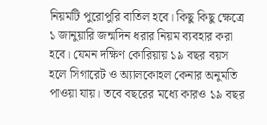নিয়মটি পুরোপুরি বাতিল হবে। কিছু কিছু ক্ষেত্রে ১ জানুয়ারি জন্মদিন ধরার নিয়ম ব্যবহার করা হবে। যেমন দক্ষিণ কোরিয়ায় ১৯ বছর বয়স হলে সিগারেট ও অ্যালকোহল কেনার অনুমতি পাওয়া যায়। তবে বছরের মধ্যে কারও ১৯ বছর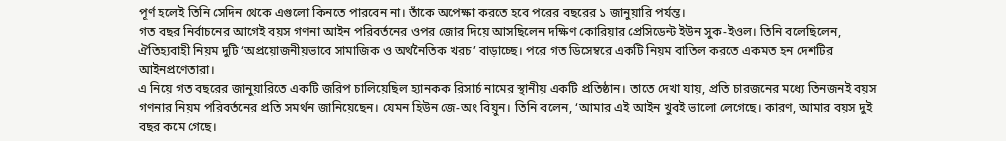পূর্ণ হলেই তিনি সেদিন থেকে এগুলো কিনতে পারবেন না। তাঁকে অপেক্ষা করতে হবে পরের বছরের ১ জানুয়ারি পর্যন্ত।
গত বছর নির্বাচনের আগেই বয়স গণনা আইন পরিবর্তনের ওপর জোর দিয়ে আসছিলেন দক্ষিণ কোরিয়ার প্রেসিডেন্ট ইউন সুক-ইওল। তিনি বলেছিলেন, ঐতিহ্যবাহী নিয়ম দুটি ‘অপ্রয়োজনীয়ভাবে সামাজিক ও অর্থনৈতিক খরচ’ বাড়াচ্ছে। পরে গত ডিসেম্বরে একটি নিয়ম বাতিল করতে একমত হন দেশটির আইনপ্রণেতারা।
এ নিয়ে গত বছরের জানুয়ারিতে একটি জরিপ চালিয়েছিল হ্যানকক রিসার্চ নামের স্থানীয় একটি প্রতিষ্ঠান। তাতে দেখা যায়, প্রতি চারজনের মধ্যে তিনজনই বয়স গণনার নিয়ম পরিবর্তনের প্রতি সমর্থন জানিয়েছেন। যেমন হিউন জে-অং বিয়ুন। তিনি বলেন, ‘আমার এই আইন খুবই ভালো লেগেছে। কারণ, আমার বয়স দুই বছর কমে গেছে।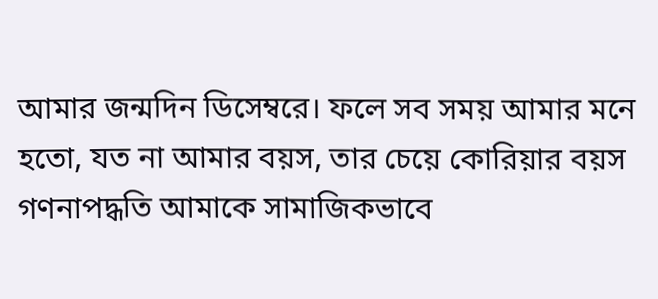আমার জন্মদিন ডিসেম্বরে। ফলে সব সময় আমার মনে হতো, যত না আমার বয়স, তার চেয়ে কোরিয়ার বয়স গণনাপদ্ধতি আমাকে সামাজিকভাবে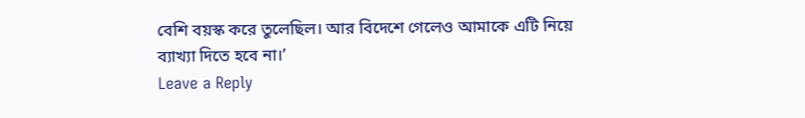বেশি বয়স্ক করে তুলেছিল। আর বিদেশে গেলেও আমাকে এটি নিয়ে ব্যাখ্যা দিতে হবে না।’
Leave a Reply